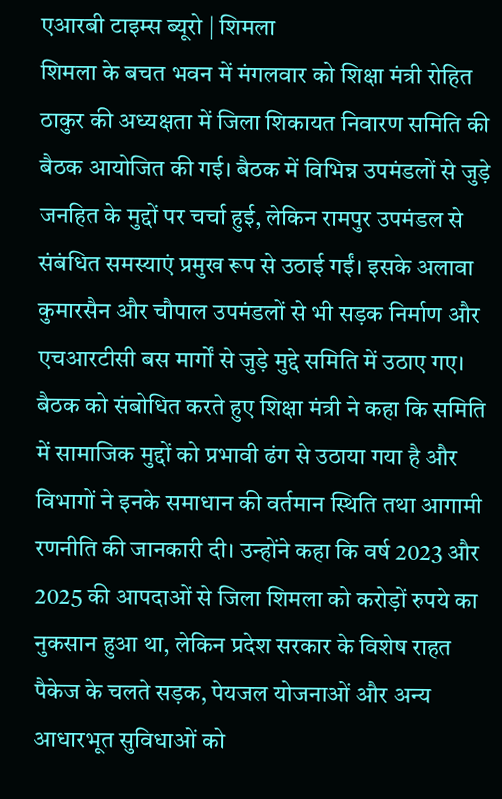एआरबी टाइम्स ब्यूरो | शिमला
शिमला के बचत भवन में मंगलवार को शिक्षा मंत्री रोहित ठाकुर की अध्यक्षता में जिला शिकायत निवारण समिति की बैठक आयोजित की गई। बैठक में विभिन्न उपमंडलों से जुड़े जनहित के मुद्दों पर चर्चा हुई, लेकिन रामपुर उपमंडल से संबंधित समस्याएं प्रमुख रूप से उठाई गईं। इसके अलावा कुमारसैन और चौपाल उपमंडलों से भी सड़क निर्माण और एचआरटीसी बस मार्गों से जुड़े मुद्दे समिति में उठाए गए।
बैठक को संबोधित करते हुए शिक्षा मंत्री ने कहा कि समिति में सामाजिक मुद्दों को प्रभावी ढंग से उठाया गया है और विभागों ने इनके समाधान की वर्तमान स्थिति तथा आगामी रणनीति की जानकारी दी। उन्होंने कहा कि वर्ष 2023 और 2025 की आपदाओं से जिला शिमला को करोड़ों रुपये का नुकसान हुआ था, लेकिन प्रदेश सरकार के विशेष राहत पैकेज के चलते सड़क, पेयजल योजनाओं और अन्य आधारभूत सुविधाओं को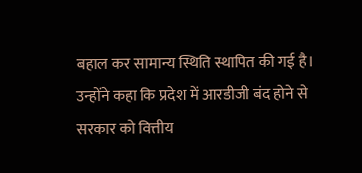बहाल कर सामान्य स्थिति स्थापित की गई है। उन्होंने कहा कि प्रदेश में आरडीजी बंद होने से सरकार को वित्तीय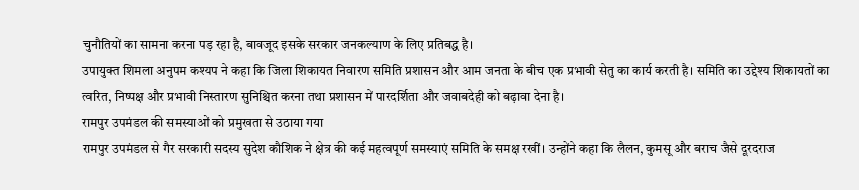चुनौतियों का सामना करना पड़ रहा है, बावजूद इसके सरकार जनकल्याण के लिए प्रतिबद्ध है।
उपायुक्त शिमला अनुपम कश्यप ने कहा कि जिला शिकायत निवारण समिति प्रशासन और आम जनता के बीच एक प्रभावी सेतु का कार्य करती है। समिति का उद्देश्य शिकायतों का त्वरित, निष्पक्ष और प्रभावी निस्तारण सुनिश्चित करना तथा प्रशासन में पारदर्शिता और जवाबदेही को बढ़ावा देना है।
रामपुर उपमंडल की समस्याओं को प्रमुखता से उठाया गया
रामपुर उपमंडल से गैर सरकारी सदस्य सुदेश कौशिक ने क्षेत्र की कई महत्वपूर्ण समस्याएं समिति के समक्ष रखीं। उन्होंने कहा कि लैलन, कुमसू और बराच जैसे दूरदराज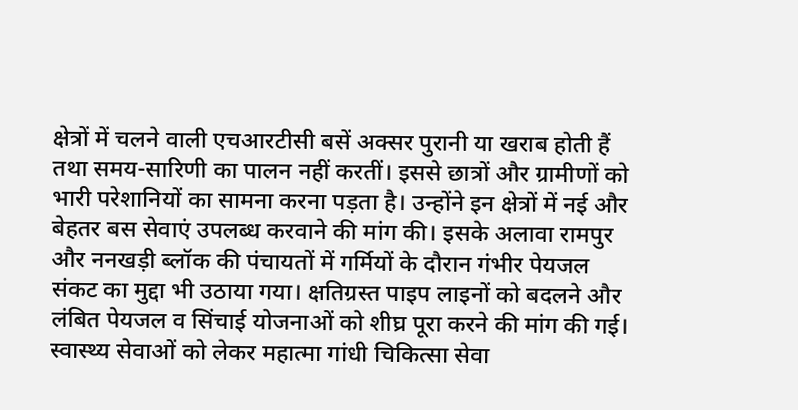क्षेत्रों में चलने वाली एचआरटीसी बसें अक्सर पुरानी या खराब होती हैं तथा समय-सारिणी का पालन नहीं करतीं। इससे छात्रों और ग्रामीणों को भारी परेशानियों का सामना करना पड़ता है। उन्होंने इन क्षेत्रों में नई और बेहतर बस सेवाएं उपलब्ध करवाने की मांग की। इसके अलावा रामपुर और ननखड़ी ब्लॉक की पंचायतों में गर्मियों के दौरान गंभीर पेयजल संकट का मुद्दा भी उठाया गया। क्षतिग्रस्त पाइप लाइनों को बदलने और लंबित पेयजल व सिंचाई योजनाओं को शीघ्र पूरा करने की मांग की गई।
स्वास्थ्य सेवाओं को लेकर महात्मा गांधी चिकित्सा सेवा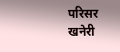परिसर खनेरी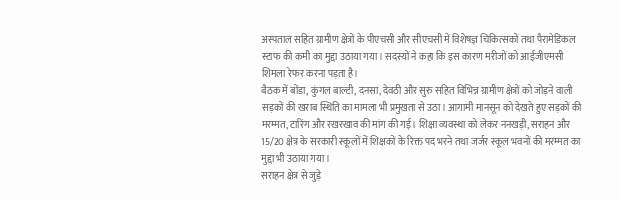अस्पताल सहित ग्रामीण क्षेत्रों के पीएचसी और सीएचसी में विशेषज्ञ चिकित्सकों तथा पैरामेडिकल स्टाफ की कमी का मुद्दा उठाया गया। सदस्यों ने कहा कि इस कारण मरीजों को आईजीएमसी शिमला रेफर करना पड़ता है।
बैठक में बोंडा, कुंगल बाल्टी, दनसा, देवठी और सुरु सहित विभिन्न ग्रामीण क्षेत्रों को जोड़ने वाली सड़कों की खराब स्थिति का मामला भी प्रमुखता से उठा। आगामी मानसून को देखते हुए सड़कों की मरम्मत, टारिंग और रखरखाव की मांग की गई। शिक्षा व्यवस्था को लेकर ननखड़ी, सराहन और 15/20 क्षेत्र के सरकारी स्कूलों में शिक्षकों के रिक्त पद भरने तथा जर्जर स्कूल भवनों की मरम्मत का मुद्दा भी उठाया गया।
सराहन क्षेत्र से जुड़े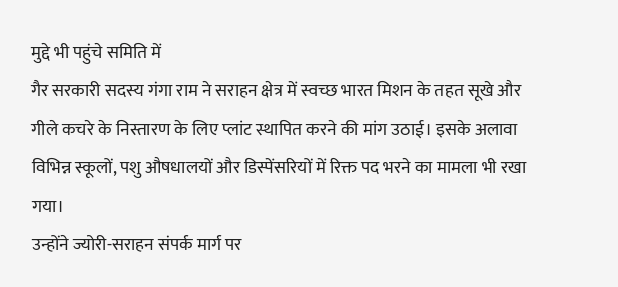मुद्दे भी पहुंचे समिति में
गैर सरकारी सदस्य गंगा राम ने सराहन क्षेत्र में स्वच्छ भारत मिशन के तहत सूखे और गीले कचरे के निस्तारण के लिए प्लांट स्थापित करने की मांग उठाई। इसके अलावा विभिन्न स्कूलों, पशु औषधालयों और डिस्पेंसरियों में रिक्त पद भरने का मामला भी रखा गया।
उन्होंने ज्योरी-सराहन संपर्क मार्ग पर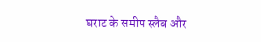घराट के समीप स्लैब और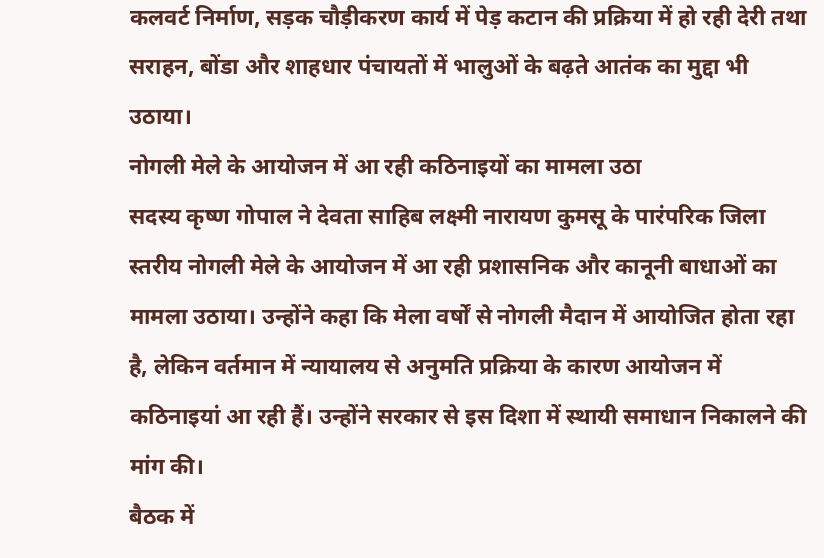कलवर्ट निर्माण, सड़क चौड़ीकरण कार्य में पेड़ कटान की प्रक्रिया में हो रही देरी तथा सराहन, बोंडा और शाहधार पंचायतों में भालुओं के बढ़ते आतंक का मुद्दा भी उठाया।
नोगली मेले के आयोजन में आ रही कठिनाइयों का मामला उठा
सदस्य कृष्ण गोपाल ने देवता साहिब लक्ष्मी नारायण कुमसू के पारंपरिक जिला स्तरीय नोगली मेले के आयोजन में आ रही प्रशासनिक और कानूनी बाधाओं का मामला उठाया। उन्होंने कहा कि मेला वर्षों से नोगली मैदान में आयोजित होता रहा है, लेकिन वर्तमान में न्यायालय से अनुमति प्रक्रिया के कारण आयोजन में कठिनाइयां आ रही हैं। उन्होंने सरकार से इस दिशा में स्थायी समाधान निकालने की मांग की।
बैठक में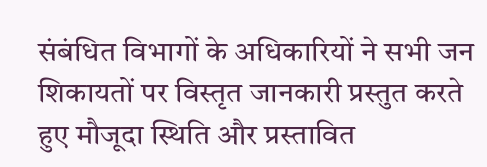संबंधित विभागों के अधिकारियों ने सभी जन शिकायतों पर विस्तृत जानकारी प्रस्तुत करते हुए मौजूदा स्थिति और प्रस्तावित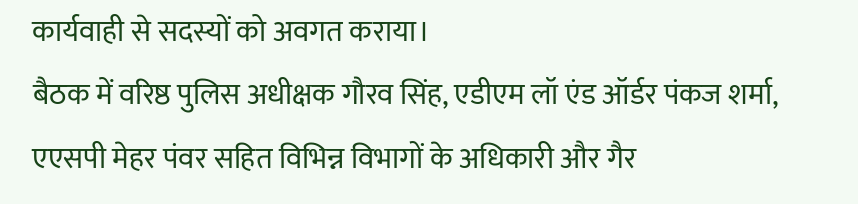कार्यवाही से सदस्यों को अवगत कराया।
बैठक में वरिष्ठ पुलिस अधीक्षक गौरव सिंह, एडीएम लॉ एंड ऑर्डर पंकज शर्मा, एएसपी मेहर पंवर सहित विभिन्न विभागों के अधिकारी और गैर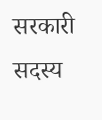सरकारी सदस्य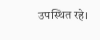उपस्थित रहे।